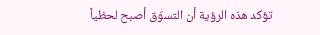تؤكد هذه الرؤية أن التسوّق أصبح لحظياً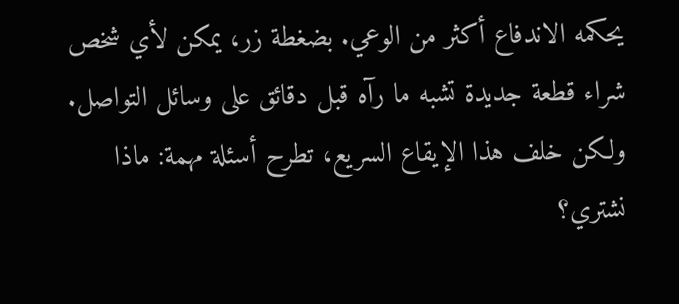يحكمه الاندفاع أكثر من الوعي. بضغطة زر، يمكن لأي شخص شراء قطعة جديدة تشبه ما رآه قبل دقائق على وسائل التواصل. ولكن خلف هذا الإيقاع السريع، تطرح أسئلة مهمة: ماذا نشتري؟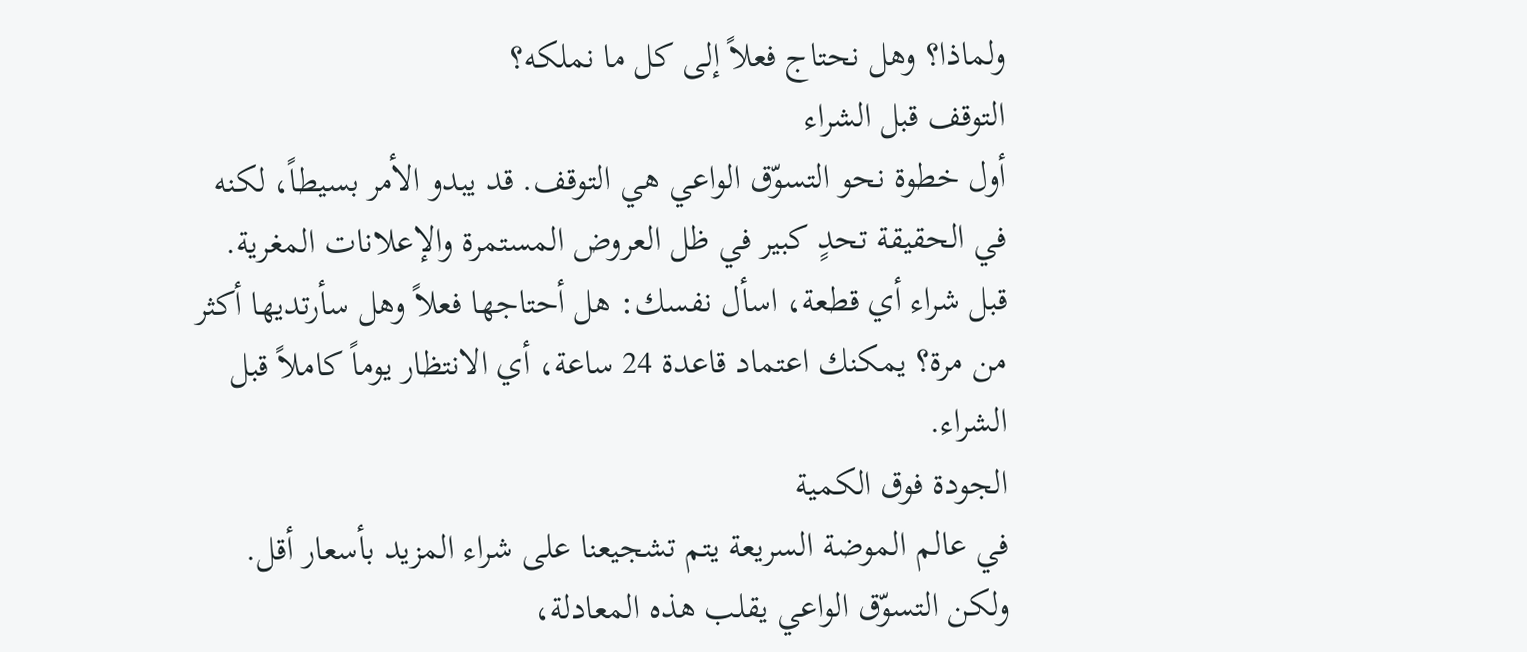ولماذا؟ وهل نحتاج فعلاً إلى كل ما نملكه؟
التوقف قبل الشراء
أول خطوة نحو التسوّق الواعي هي التوقف. قد يبدو الأمر بسيطاً، لكنه في الحقيقة تحدٍ كبير في ظل العروض المستمرة والإعلانات المغرية. قبل شراء أي قطعة، اسأل نفسك: هل أحتاجها فعلاً وهل سأرتديها أكثر من مرة؟ يمكنك اعتماد قاعدة 24 ساعة، أي الانتظار يوماً كاملاً قبل الشراء.
الجودة فوق الكمية
في عالم الموضة السريعة يتم تشجيعنا على شراء المزيد بأسعار أقل. ولكن التسوّق الواعي يقلب هذه المعادلة،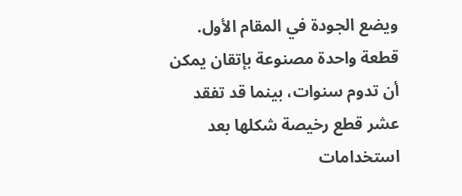ويضع الجودة في المقام الأول. قطعة واحدة مصنوعة بإتقان يمكن أن تدوم سنوات، بينما قد تفقد عشر قطع رخيصة شكلها بعد استخدامات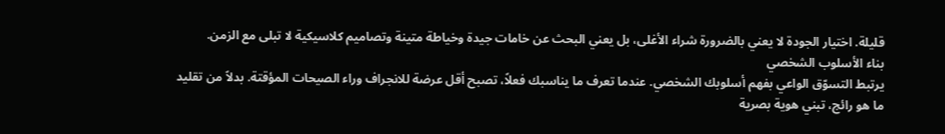قليلة. اختيار الجودة لا يعني بالضرورة شراء الأغلى، بل يعني البحث عن خامات جيدة وخياطة متينة وتصاميم كلاسيكية لا تبلى مع الزمن.
بناء الأسلوب الشخصي
يرتبط التسوّق الواعي بفهم أسلوبك الشخصي. عندما تعرف ما يناسبك فعلاً، تصبح أقل عرضة للانجراف وراء الصيحات المؤقتة. بدلاً من تقليد ما هو رائج، تبني هوية بصرية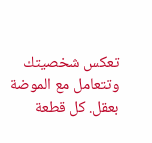تعكس شخصيتك وتتعامل مع الموضة بعقل. كل قطعة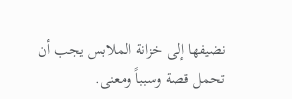نضيفها إلى خزانة الملابس يجب أن تحمل قصة وسبباً ومعنى.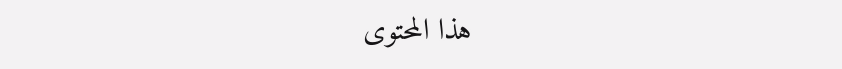هذا المحتوى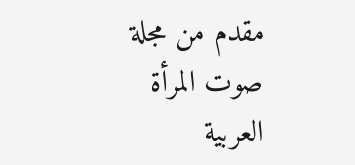مقدم من مجلة صوت المرأة العربية